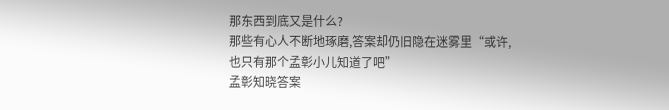那东西到底又是什么?
那些有心人不断地琢磨,答案却仍旧隐在迷雾里“或许,也只有那个孟彰小儿知道了吧”
孟彰知晓答案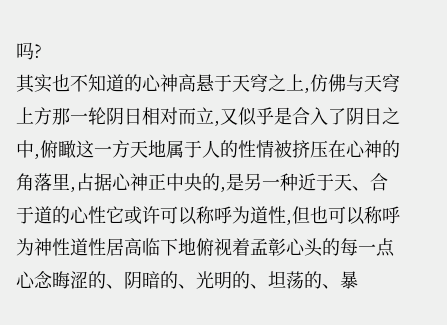吗?
其实也不知道的心神高悬于天穹之上,仿佛与天穹上方那一轮阴日相对而立,又似乎是合入了阴日之中,俯瞰这一方天地属于人的性情被挤压在心神的角落里,占据心神正中央的,是另一种近于天、合于道的心性它或许可以称呼为道性,但也可以称呼为神性道性居高临下地俯视着孟彰心头的每一点心念晦涩的、阴暗的、光明的、坦荡的、暴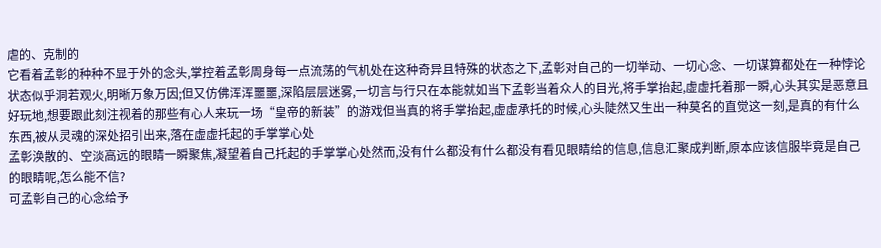虐的、克制的
它看着孟彰的种种不显于外的念头,掌控着孟彰周身每一点流荡的气机处在这种奇异且特殊的状态之下,孟彰对自己的一切举动、一切心念、一切谋算都处在一种悖论状态似乎洞若观火,明晰万象万因;但又仿佛浑浑噩噩,深陷层层迷雾,一切言与行只在本能就如当下孟彰当着众人的目光,将手掌抬起,虚虚托着那一瞬,心头其实是恶意且好玩地,想要跟此刻注视着的那些有心人来玩一场“皇帝的新装”的游戏但当真的将手掌抬起,虚虚承托的时候,心头陡然又生出一种莫名的直觉这一刻,是真的有什么东西,被从灵魂的深处招引出来,落在虚虚托起的手掌掌心处
孟彰涣散的、空淡高远的眼睛一瞬聚焦,凝望着自己托起的手掌掌心处然而,没有什么都没有什么都没有看见眼睛给的信息,信息汇聚成判断,原本应该信服毕竟是自己的眼睛呢,怎么能不信?
可孟彰自己的心念给予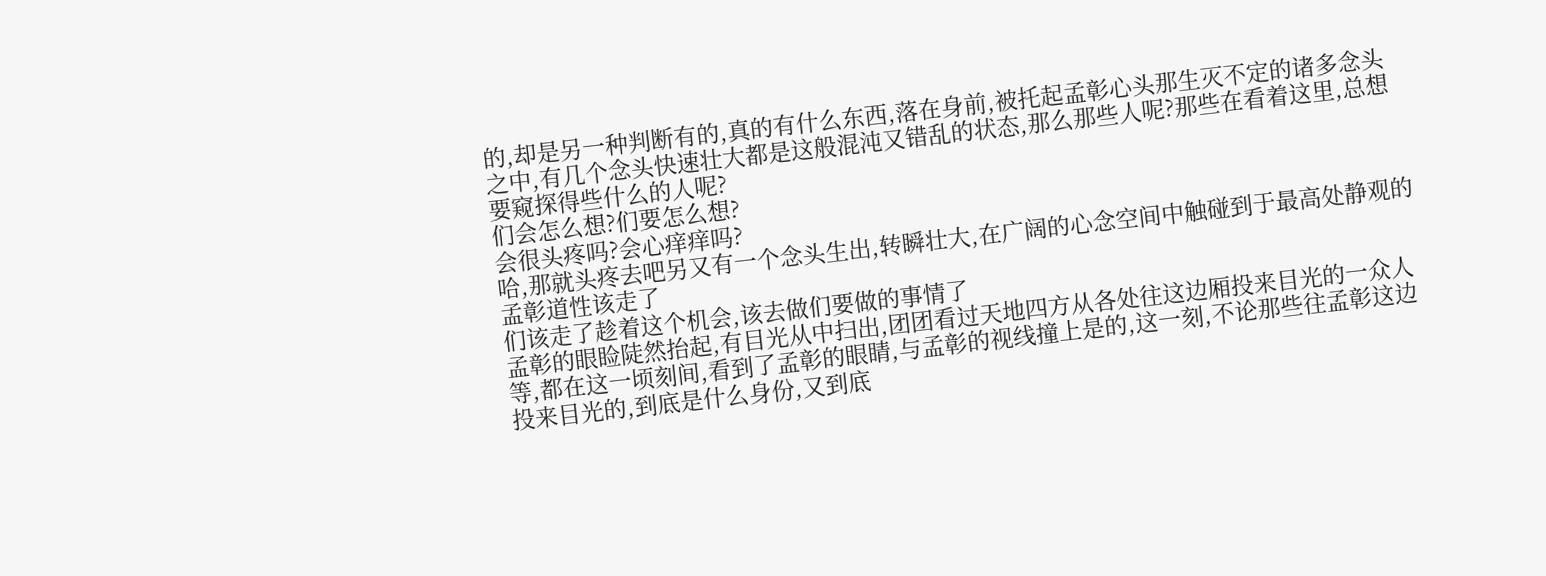的,却是另一种判断有的,真的有什么东西,落在身前,被托起孟彰心头那生灭不定的诸多念头之中,有几个念头快速壮大都是这般混沌又错乱的状态,那么那些人呢?那些在看着这里,总想要窥探得些什么的人呢?
们会怎么想?们要怎么想?
会很头疼吗?会心痒痒吗?
哈,那就头疼去吧另又有一个念头生出,转瞬壮大,在广阔的心念空间中触碰到于最高处静观的孟彰道性该走了
们该走了趁着这个机会,该去做们要做的事情了
孟彰的眼睑陡然抬起,有目光从中扫出,团团看过天地四方从各处往这边厢投来目光的一众人等,都在这一顷刻间,看到了孟彰的眼睛,与孟彰的视线撞上是的,这一刻,不论那些往孟彰这边投来目光的,到底是什么身份,又到底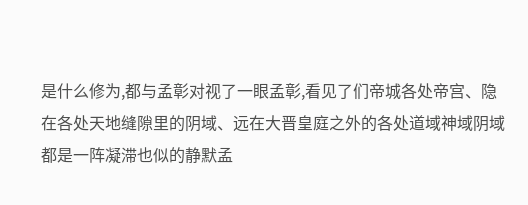是什么修为,都与孟彰对视了一眼孟彰,看见了们帝城各处帝宫、隐在各处天地缝隙里的阴域、远在大晋皇庭之外的各处道域神域阴域
都是一阵凝滞也似的静默孟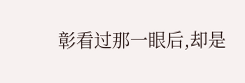彰看过那一眼后,却是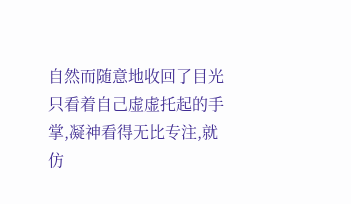自然而随意地收回了目光只看着自己虚虚托起的手掌,凝神看得无比专注,就仿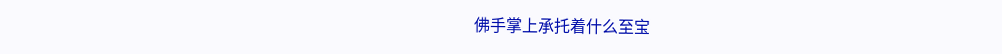佛手掌上承托着什么至宝